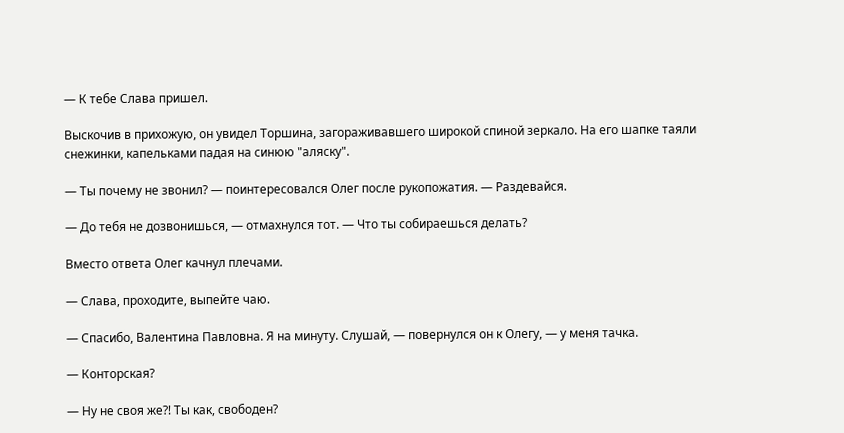— К тебе Слава пришел.

Выскочив в прихожую, он увидел Торшина, загораживавшего широкой спиной зеркало. На его шапке таяли снежинки, капельками падая на синюю "аляску".

— Ты почему не звонил? — поинтересовался Олег после рукопожатия. — Раздевайся.

— До тебя не дозвонишься, — отмахнулся тот. — Что ты собираешься делать?

Вместо ответа Олег качнул плечами.

— Слава, проходите, выпейте чаю.

— Спасибо, Валентина Павловна. Я на минуту. Слушай, — повернулся он к Олегу, — у меня тачка.

— Конторская?

— Ну не своя же?! Ты как, свободен?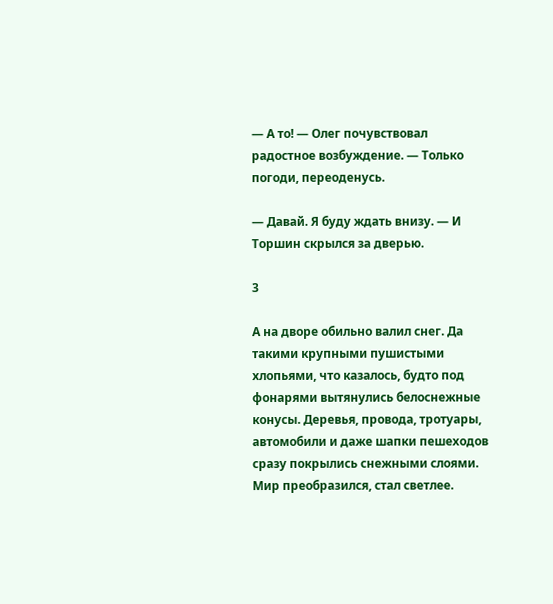— А то! — Олег почувствовал радостное возбуждение. — Только погоди, переоденусь.

— Давай. Я буду ждать внизу. — И Торшин скрылся за дверью.

3

А на дворе обильно валил снег. Да такими крупными пушистыми хлопьями, что казалось, будто под фонарями вытянулись белоснежные конусы. Деревья, провода, тротуары, автомобили и даже шапки пешеходов сразу покрылись снежными слоями. Мир преобразился, стал светлее.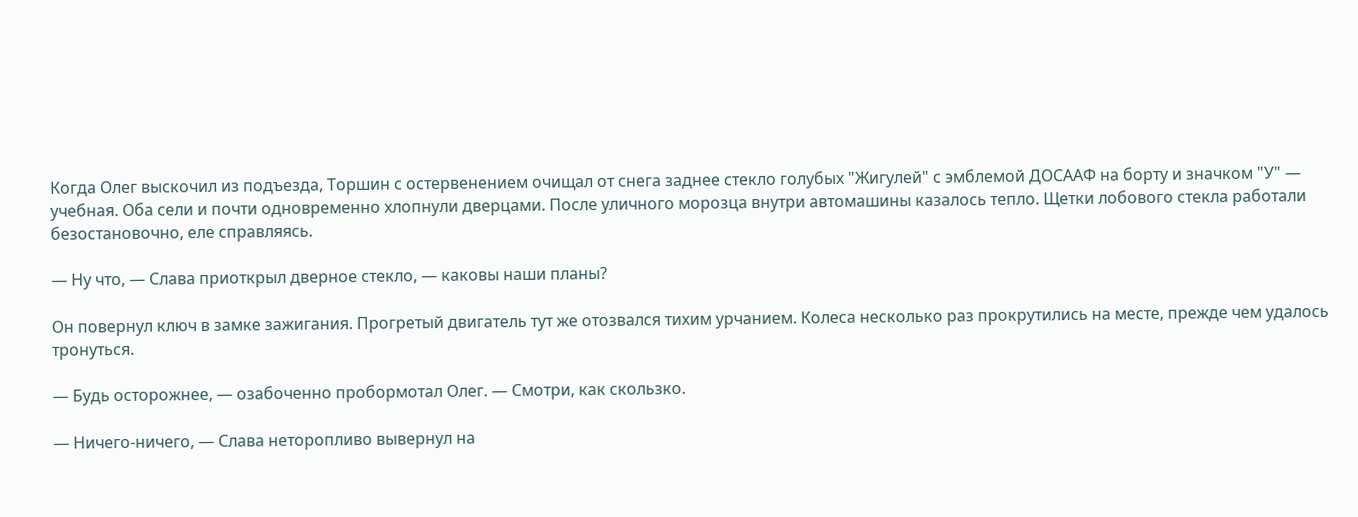Когда Олег выскочил из подъезда, Торшин с остервенением очищал от снега заднее стекло голубых "Жигулей" с эмблемой ДОСААФ на борту и значком "У" — учебная. Оба сели и почти одновременно хлопнули дверцами. После уличного морозца внутри автомашины казалось тепло. Щетки лобового стекла работали безостановочно, еле справляясь.

— Ну что, — Слава приоткрыл дверное стекло, — каковы наши планы?

Он повернул ключ в замке зажигания. Прогретый двигатель тут же отозвался тихим урчанием. Колеса несколько раз прокрутились на месте, прежде чем удалось тронуться.

— Будь осторожнее, — озабоченно пробормотал Олег. — Смотри, как скользко.

— Ничего-ничего, — Слава неторопливо вывернул на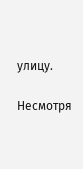улицу.

Несмотря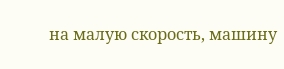на малую скорость, машину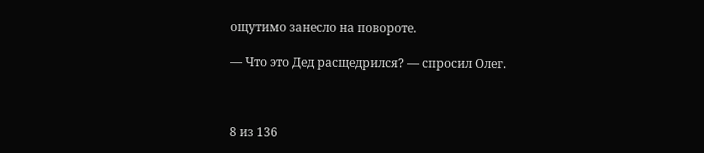ощутимо занесло на повороте.

— Что это Дед расщедрился? — спросил Олег.



8 из 136